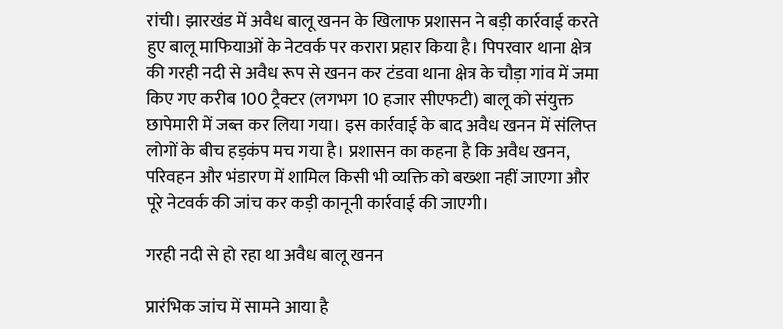रांची। झारखंड में अवैध बालू खनन के खिलाफ प्रशासन ने बड़ी कार्रवाई करते हुए बालू माफियाओं के नेटवर्क पर करारा प्रहार किया है। पिपरवार थाना क्षेत्र की गरही नदी से अवैध रूप से खनन कर टंडवा थाना क्षेत्र के चौड़ा गांव में जमा किए गए करीब 100 ट्रैक्टर (लगभग 10 हजार सीएफटी) बालू को संयुक्त छापेमारी में जब्त कर लिया गया। इस कार्रवाई के बाद अवैध खनन में संलिप्त लोगों के बीच हड़कंप मच गया है। प्रशासन का कहना है कि अवैध खनन, परिवहन और भंडारण में शामिल किसी भी व्यक्ति को बख्शा नहीं जाएगा और पूरे नेटवर्क की जांच कर कड़ी कानूनी कार्रवाई की जाएगी।

गरही नदी से हो रहा था अवैध बालू खनन

प्रारंभिक जांच में सामने आया है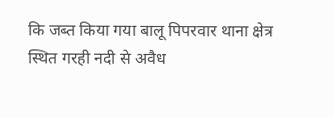कि जब्त किया गया बालू पिपरवार थाना क्षेत्र स्थित गरही नदी से अवैध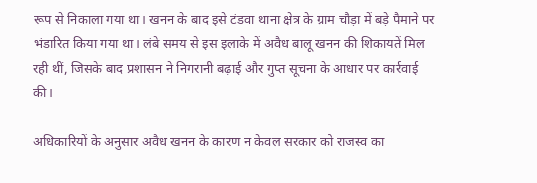रूप से निकाला गया था। खनन के बाद इसे टंडवा थाना क्षेत्र के ग्राम चौड़ा में बड़े पैमाने पर भंडारित किया गया था। लंबे समय से इस इलाके में अवैध बालू खनन की शिकायतें मिल रही थीं, जिसके बाद प्रशासन ने निगरानी बढ़ाई और गुप्त सूचना के आधार पर कार्रवाई की।

अधिकारियों के अनुसार अवैध खनन के कारण न केवल सरकार को राजस्व का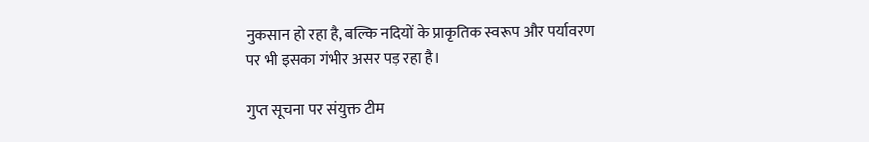नुकसान हो रहा है, बल्कि नदियों के प्राकृतिक स्वरूप और पर्यावरण पर भी इसका गंभीर असर पड़ रहा है।

गुप्त सूचना पर संयुक्त टीम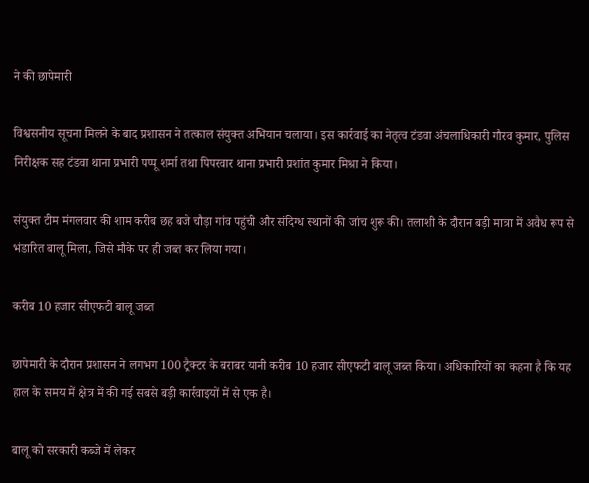ने की छापेमारी

विश्वसनीय सूचना मिलने के बाद प्रशासन ने तत्काल संयुक्त अभियान चलाया। इस कार्रवाई का नेतृत्व टंडवा अंचलाधिकारी गौरव कुमार, पुलिस निरीक्षक सह टंडवा थाना प्रभारी पप्पू शर्मा तथा पिपरवार थाना प्रभारी प्रशांत कुमार मिश्रा ने किया।

संयुक्त टीम मंगलवार की शाम करीब छह बजे चौड़ा गांव पहुंची और संदिग्ध स्थानों की जांच शुरू की। तलाशी के दौरान बड़ी मात्रा में अवैध रूप से भंडारित बालू मिला, जिसे मौके पर ही जब्त कर लिया गया।

करीब 10 हजार सीएफटी बालू जब्त

छापेमारी के दौरान प्रशासन ने लगभग 100 ट्रैक्टर के बराबर यानी करीब 10 हजार सीएफटी बालू जब्त किया। अधिकारियों का कहना है कि यह हाल के समय में क्षेत्र में की गई सबसे बड़ी कार्रवाइयों में से एक है।

बालू को सरकारी कब्जे में लेकर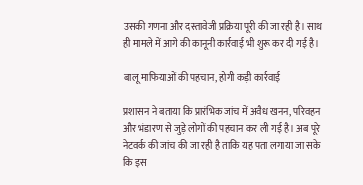उसकी गणना और दस्तावेजी प्रक्रिया पूरी की जा रही है। साथ ही मामले में आगे की कानूनी कार्रवाई भी शुरू कर दी गई है।

बालू माफियाओं की पहचान, होगी कड़ी कार्रवाई

प्रशासन ने बताया कि प्रारंभिक जांच में अवैध खनन, परिवहन और भंडारण से जुड़े लोगों की पहचान कर ली गई है। अब पूरे नेटवर्क की जांच की जा रही है ताकि यह पता लगाया जा सके कि इस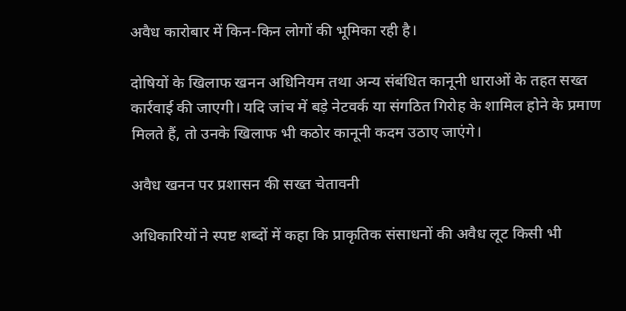अवैध कारोबार में किन-किन लोगों की भूमिका रही है।

दोषियों के खिलाफ खनन अधिनियम तथा अन्य संबंधित कानूनी धाराओं के तहत सख्त कार्रवाई की जाएगी। यदि जांच में बड़े नेटवर्क या संगठित गिरोह के शामिल होने के प्रमाण मिलते हैं, तो उनके खिलाफ भी कठोर कानूनी कदम उठाए जाएंगे।

अवैध खनन पर प्रशासन की सख्त चेतावनी

अधिकारियों ने स्पष्ट शब्दों में कहा कि प्राकृतिक संसाधनों की अवैध लूट किसी भी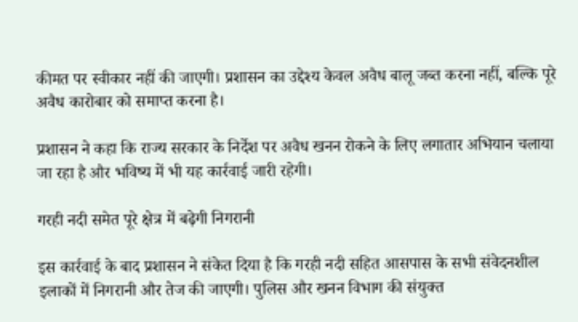कीमत पर स्वीकार नहीं की जाएगी। प्रशासन का उद्देश्य केवल अवैध बालू जब्त करना नहीं, बल्कि पूरे अवैध कारोबार को समाप्त करना है।

प्रशासन ने कहा कि राज्य सरकार के निर्देश पर अवैध खनन रोकने के लिए लगातार अभियान चलाया जा रहा है और भविष्य में भी यह कार्रवाई जारी रहेगी।

गरही नदी समेत पूरे क्षेत्र में बढ़ेगी निगरानी

इस कार्रवाई के बाद प्रशासन ने संकेत दिया है कि गरही नदी सहित आसपास के सभी संवेदनशील इलाकों में निगरानी और तेज की जाएगी। पुलिस और खनन विभाग की संयुक्त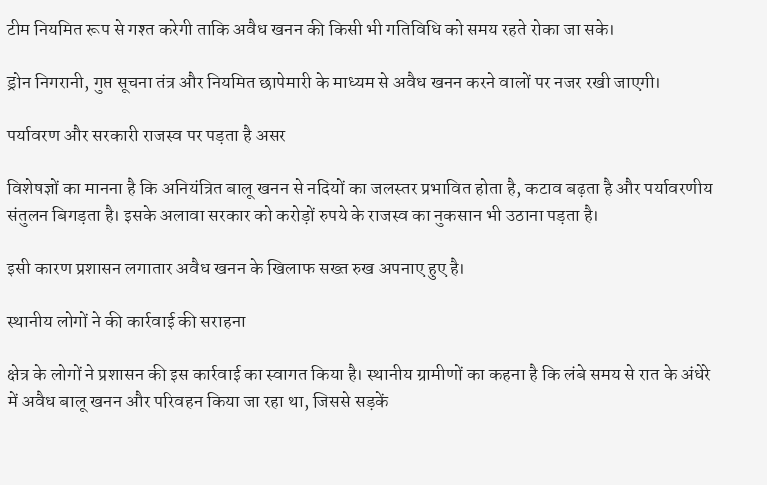टीम नियमित रूप से गश्त करेगी ताकि अवैध खनन की किसी भी गतिविधि को समय रहते रोका जा सके।

ड्रोन निगरानी, गुप्त सूचना तंत्र और नियमित छापेमारी के माध्यम से अवैध खनन करने वालों पर नजर रखी जाएगी।

पर्यावरण और सरकारी राजस्व पर पड़ता है असर

विशेषज्ञों का मानना है कि अनियंत्रित बालू खनन से नदियों का जलस्तर प्रभावित होता है, कटाव बढ़ता है और पर्यावरणीय संतुलन बिगड़ता है। इसके अलावा सरकार को करोड़ों रुपये के राजस्व का नुकसान भी उठाना पड़ता है।

इसी कारण प्रशासन लगातार अवैध खनन के खिलाफ सख्त रुख अपनाए हुए है।

स्थानीय लोगों ने की कार्रवाई की सराहना

क्षेत्र के लोगों ने प्रशासन की इस कार्रवाई का स्वागत किया है। स्थानीय ग्रामीणों का कहना है कि लंबे समय से रात के अंधेरे में अवैध बालू खनन और परिवहन किया जा रहा था, जिससे सड़कें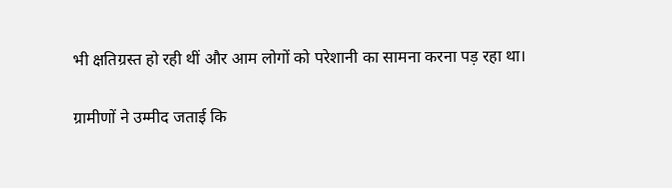भी क्षतिग्रस्त हो रही थीं और आम लोगों को परेशानी का सामना करना पड़ रहा था।

ग्रामीणों ने उम्मीद जताई कि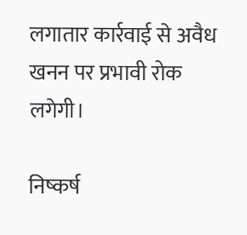लगातार कार्रवाई से अवैध खनन पर प्रभावी रोक लगेगी।

निष्कर्ष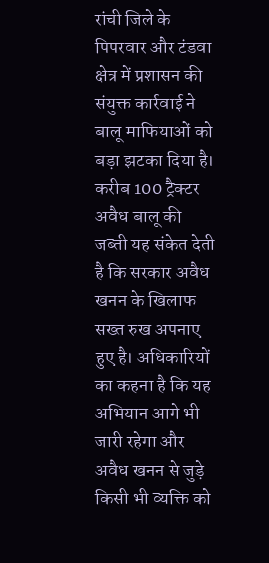रांची जिले के पिपरवार और टंडवा क्षेत्र में प्रशासन की संयुक्त कार्रवाई ने बालू माफियाओं को बड़ा झटका दिया है। करीब 100 ट्रैक्टर अवैध बालू की जब्ती यह संकेत देती है कि सरकार अवैध खनन के खिलाफ सख्त रुख अपनाए हुए है। अधिकारियों का कहना है कि यह अभियान आगे भी जारी रहेगा और अवैध खनन से जुड़े किसी भी व्यक्ति को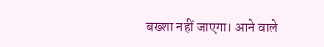बख्शा नहीं जाएगा। आने वाले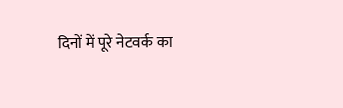दिनों में पूरे नेटवर्क का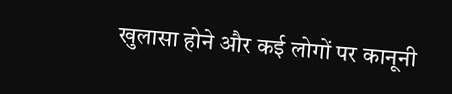खुलासा होने और कई लोगों पर कानूनी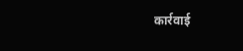कार्रवाई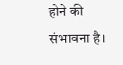होने की संभावना है।